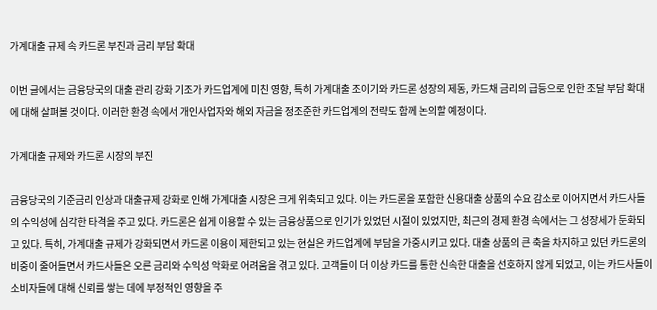가계대출 규제 속 카드론 부진과 금리 부담 확대

이번 글에서는 금융당국의 대출 관리 강화 기조가 카드업계에 미친 영향, 특히 가계대출 조이기와 카드론 성장의 제동, 카드채 금리의 급등으로 인한 조달 부담 확대에 대해 살펴볼 것이다. 이러한 환경 속에서 개인사업자와 해외 자금을 정조준한 카드업계의 전략도 함께 논의할 예정이다.

가계대출 규제와 카드론 시장의 부진

금융당국의 기준금리 인상과 대출규제 강화로 인해 가계대출 시장은 크게 위축되고 있다. 이는 카드론을 포함한 신용대출 상품의 수요 감소로 이어지면서 카드사들의 수익성에 심각한 타격을 주고 있다. 카드론은 쉽게 이용할 수 있는 금융상품으로 인기가 있었던 시절이 있었지만, 최근의 경제 환경 속에서는 그 성장세가 둔화되고 있다. 특히, 가계대출 규제가 강화되면서 카드론 이용이 제한되고 있는 현실은 카드업계에 부담을 가중시키고 있다. 대출 상품의 큰 축을 차지하고 있던 카드론의 비중이 줄어들면서 카드사들은 오른 금리와 수익성 악화로 어려움을 겪고 있다. 고객들이 더 이상 카드를 통한 신속한 대출을 선호하지 않게 되었고, 이는 카드사들이 소비자들에 대해 신뢰를 쌓는 데에 부정적인 영향을 주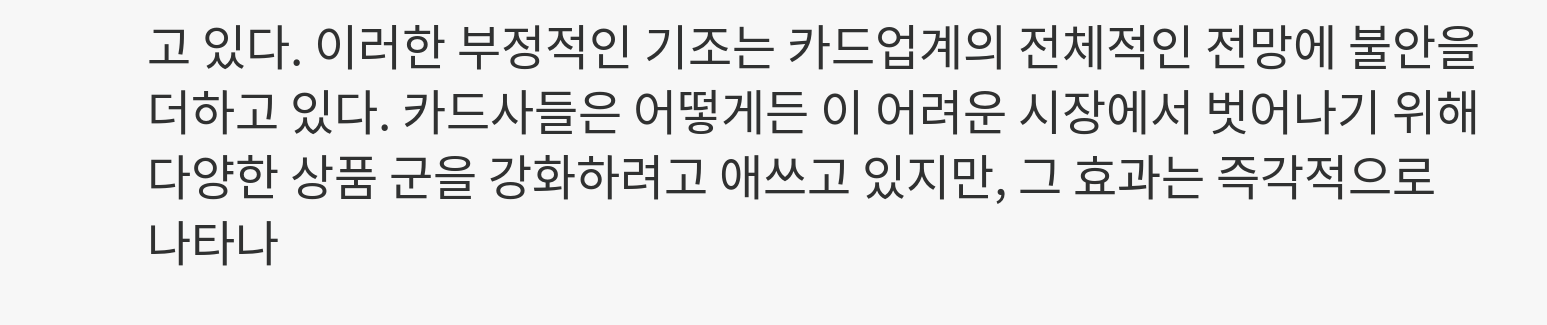고 있다. 이러한 부정적인 기조는 카드업계의 전체적인 전망에 불안을 더하고 있다. 카드사들은 어떻게든 이 어려운 시장에서 벗어나기 위해 다양한 상품 군을 강화하려고 애쓰고 있지만, 그 효과는 즉각적으로 나타나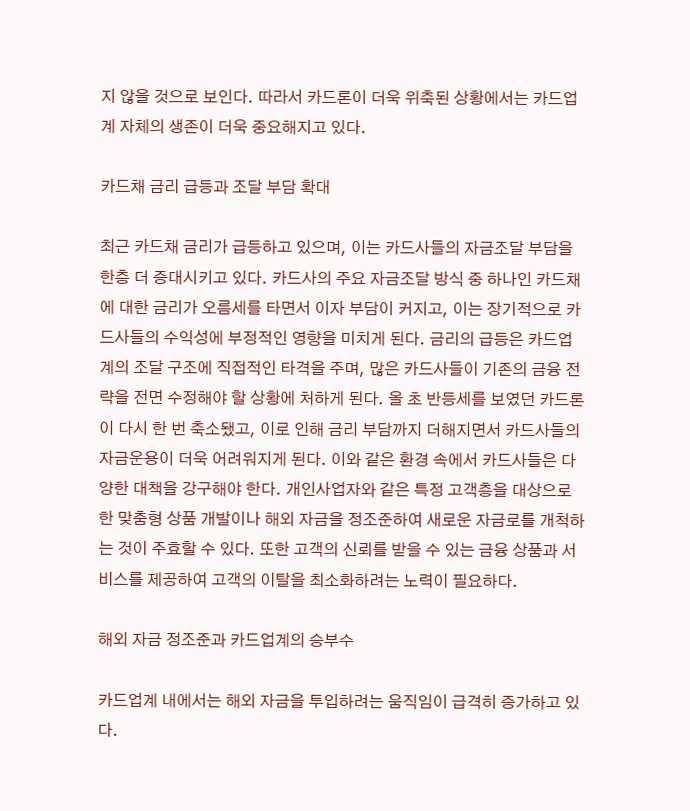지 않을 것으로 보인다. 따라서 카드론이 더욱 위축된 상황에서는 카드업계 자체의 생존이 더욱 중요해지고 있다.

카드채 금리 급등과 조달 부담 확대

최근 카드채 금리가 급등하고 있으며, 이는 카드사들의 자금조달 부담을 한층 더 증대시키고 있다. 카드사의 주요 자금조달 방식 중 하나인 카드채에 대한 금리가 오름세를 타면서 이자 부담이 커지고, 이는 장기적으로 카드사들의 수익성에 부정적인 영향을 미치게 된다. 금리의 급등은 카드업계의 조달 구조에 직접적인 타격을 주며, 많은 카드사들이 기존의 금융 전략을 전면 수정해야 할 상황에 처하게 된다. 올 초 반등세를 보였던 카드론이 다시 한 번 축소됐고, 이로 인해 금리 부담까지 더해지면서 카드사들의 자금운용이 더욱 어려워지게 된다. 이와 같은 환경 속에서 카드사들은 다양한 대책을 강구해야 한다. 개인사업자와 같은 특정 고객층을 대상으로 한 맞춤형 상품 개발이나 해외 자금을 정조준하여 새로운 자금로를 개척하는 것이 주효할 수 있다. 또한 고객의 신뢰를 받을 수 있는 금융 상품과 서비스를 제공하여 고객의 이탈을 최소화하려는 노력이 필요하다.

해외 자금 정조준과 카드업계의 승부수

카드업계 내에서는 해외 자금을 투입하려는 움직임이 급격히 증가하고 있다.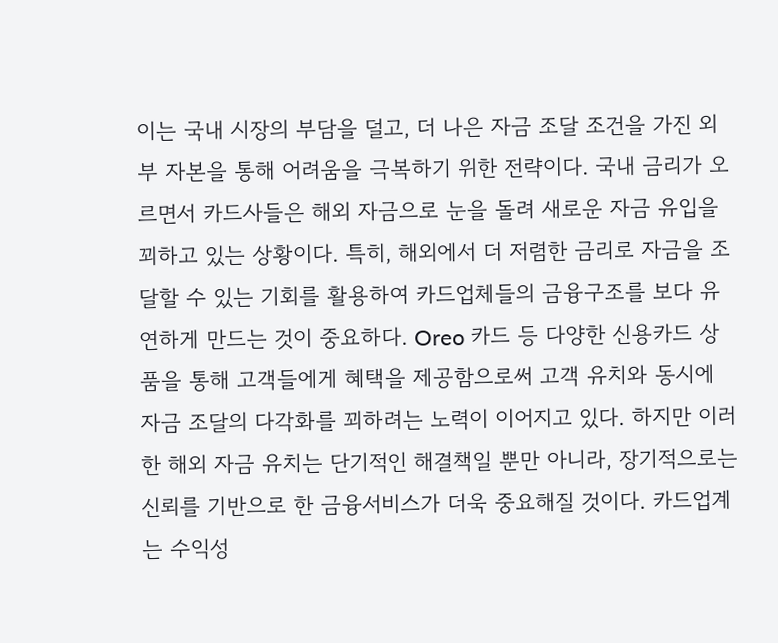이는 국내 시장의 부담을 덜고, 더 나은 자금 조달 조건을 가진 외부 자본을 통해 어려움을 극복하기 위한 전략이다. 국내 금리가 오르면서 카드사들은 해외 자금으로 눈을 돌려 새로운 자금 유입을 꾀하고 있는 상황이다. 특히, 해외에서 더 저렴한 금리로 자금을 조달할 수 있는 기회를 활용하여 카드업체들의 금융구조를 보다 유연하게 만드는 것이 중요하다. Oreo 카드 등 다양한 신용카드 상품을 통해 고객들에게 혜택을 제공함으로써 고객 유치와 동시에 자금 조달의 다각화를 꾀하려는 노력이 이어지고 있다. 하지만 이러한 해외 자금 유치는 단기적인 해결책일 뿐만 아니라, 장기적으로는 신뢰를 기반으로 한 금융서비스가 더욱 중요해질 것이다. 카드업계는 수익성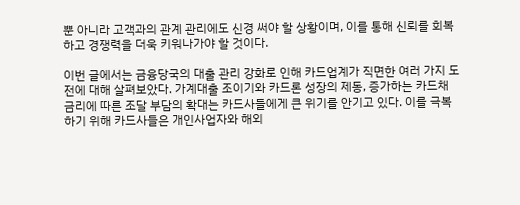뿐 아니라 고객과의 관계 관리에도 신경 써야 할 상황이며, 이를 통해 신뢰를 회복하고 경쟁력을 더욱 키워나가야 할 것이다.

이번 글에서는 금융당국의 대출 관리 강화로 인해 카드업계가 직면한 여러 가지 도전에 대해 살펴보았다. 가계대출 조이기와 카드론 성장의 제동, 증가하는 카드채 금리에 따른 조달 부담의 확대는 카드사들에게 큰 위기를 안기고 있다. 이를 극복하기 위해 카드사들은 개인사업자와 해외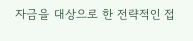자금을 대상으로 한 전략적인 접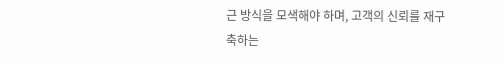근 방식을 모색해야 하며, 고객의 신뢰를 재구축하는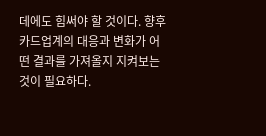데에도 힘써야 할 것이다. 향후 카드업계의 대응과 변화가 어떤 결과를 가져올지 지켜보는 것이 필요하다.